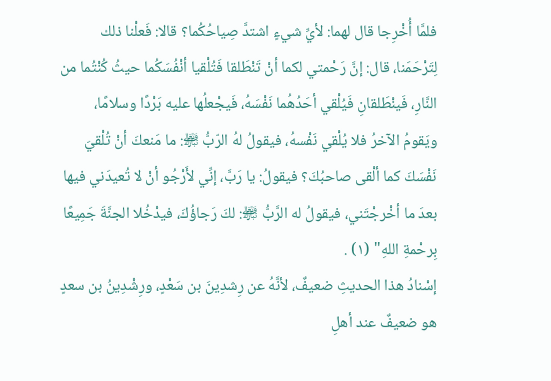فلمَّا أُخْرِجا قال لهما: لأيِّ شيءٍ اشتدَّ صِياحُكُما؟ قالا: فَعلْنا ذلك لِتَرْحَمَنا، قال: إنَّ رَحْمتي لكما أنْ تَنْطَلقا فَتُلْقيا أنْفُسَكُما حيثُ كُنْتُما من النَّارِ، فَينْطَلقانِ فَيُلْقي أحَدُهُما نَفْسَهُ، فَيجْعلُها عليه بَرْدًا وسلامًا، ويَقومُ الآخرُ فلا يُلْقي نَفْسهُ، فيقولُ لهُ الرّبُّ ﵎: ما مَنعكَ أنْ تُلْقيَ نَفْسَكَ كما ألْقى صاحبُكَ؟ فيقولُ: يا رَبَّ، إنِّي لأَرْجُو أنْ لا تُعيدَني فيها بعدَ ما أخْرجْتَني، فيقولُ له الرَّبُّ ﵎: لكَ رَجاؤُكَ، فيدْخُلا الجنَّةَ جَمِيعًا بِرحْمةِ اللهِ" (١) .
إسْنادُ هذا الحديثِ ضعيفٌ، لأنَّهُ عن رِشدِينَ بن سَعْدٍ، ورِشْدِينُ بن سعدٍ هو ضعيفٌ عند أهلِ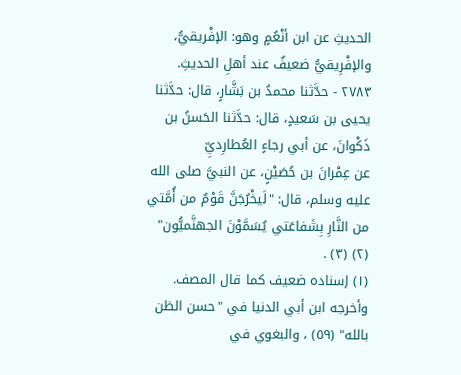الحديثِ عن ابن أنْعُمٍ وهو: الإفْريقيُّ، والإفْرِيقيُّ ضعيفٌ عند أهلِ الحديثِ.
٢٧٨٣ - حدَّثنا محمدُ بن بَشَّارٍ، قال: حدَّثنا يحيى بن سَعيدٍ، قال: حدَّثنا الحَسنُ بن ذَكْوانَ، عن أبي رجاءٍ العُطارِديِّ
عن عِمْرانَ بن حُصَيْنٍ، عن النبيَّ صلى الله عليه وسلم، قال: "لَيخْرُجَنَّ قَوْمٌ من أُمَّتي من النَّارِ بِشَفاعَتي يُسَمَّوْنَ الجهنَّميُّون" (٢) (٣) .
(١) إسناده ضعيف كما قال المصف. وأخرجه ابن أبي الدنيا في "حسن الظن بالله" (٥٩) ، والبغوي في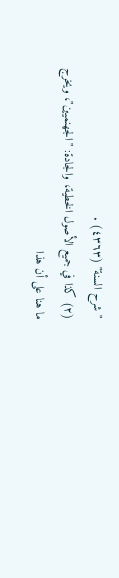"شرح السنة" (٤٣٦٣) .
(٢) كذا في جميع الأصول الخطية، والجادة: "الجهنميين"، ويخرج ما هنا على أن هذا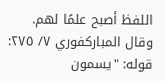اللفظ أصبح علمًا لهم. وقال المباركفوري ٧/ ٢٧٥: قوله: "يسمون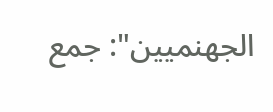الجهنميين": جمع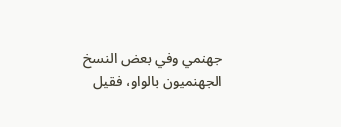جهنمي وفي بعض النسخ الجهنميون بالواو، فقيل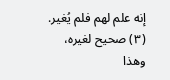إنه علم لهم فلم يُغير.
(٣) صحيح لغيره، وهذا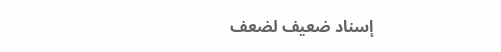إسناد ضعيف لضعف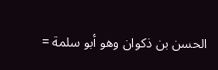الحسن بن ذكوان وهو أبو سلمة =